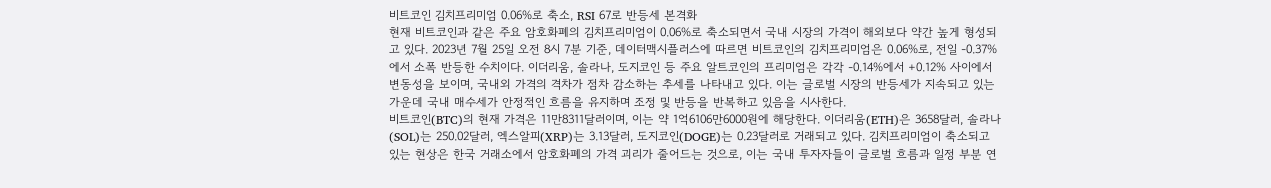비트코인 김치프리미엄 0.06%로 축소, RSI 67로 반등세 본격화
현재 비트코인과 같은 주요 암호화폐의 김치프리미엄이 0.06%로 축소되면서 국내 시장의 가격이 해외보다 약간 높게 형성되고 있다. 2023년 7월 25일 오전 8시 7분 기준, 데이터맥시플러스에 따르면 비트코인의 김치프리미엄은 0.06%로, 전일 -0.37%에서 소폭 반등한 수치이다. 이더리움, 솔라나, 도지코인 등 주요 알트코인의 프리미엄은 각각 -0.14%에서 +0.12% 사이에서 변동성을 보이며, 국내외 가격의 격차가 점차 감소하는 추세를 나타내고 있다. 이는 글로벌 시장의 반등세가 지속되고 있는 가운데 국내 매수세가 안정적인 흐름을 유지하며 조정 및 반등을 반복하고 있음을 시사한다.
비트코인(BTC)의 현재 가격은 11만8311달러이며, 이는 약 1억6106만6000원에 해당한다. 이더리움(ETH)은 3658달러, 솔라나(SOL)는 250.02달러, 엑스알피(XRP)는 3.13달러, 도지코인(DOGE)는 0.23달러로 거래되고 있다. 김치프리미엄이 축소되고 있는 현상은 한국 거래소에서 암호화폐의 가격 괴리가 줄어드는 것으로, 이는 국내 투자자들이 글로벌 흐름과 일정 부분 연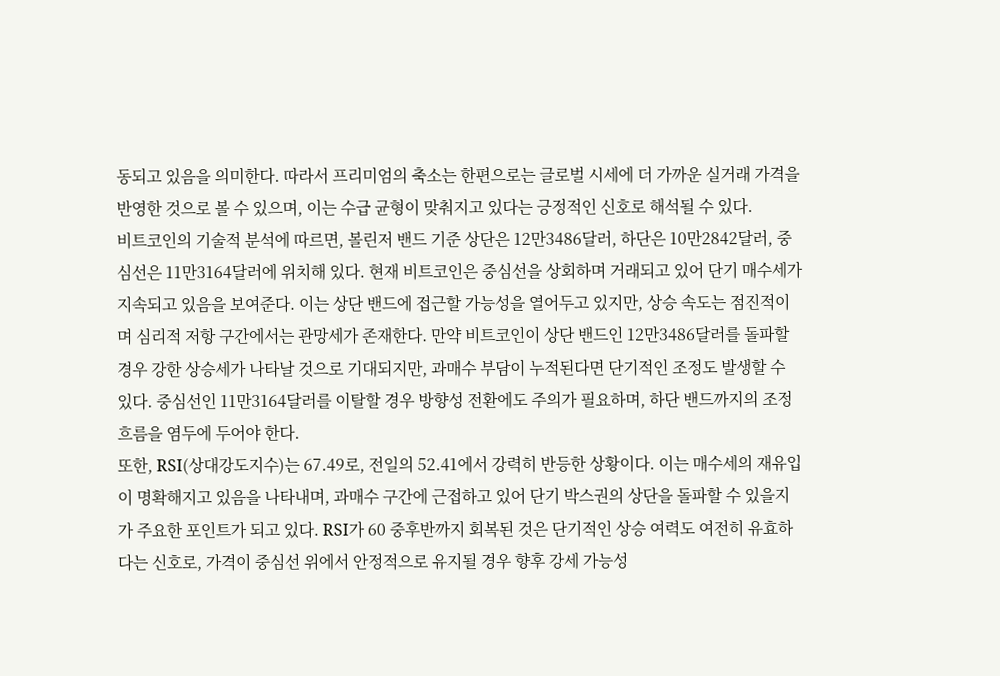동되고 있음을 의미한다. 따라서 프리미엄의 축소는 한편으로는 글로벌 시세에 더 가까운 실거래 가격을 반영한 것으로 볼 수 있으며, 이는 수급 균형이 맞춰지고 있다는 긍정적인 신호로 해석될 수 있다.
비트코인의 기술적 분석에 따르면, 볼린저 밴드 기준 상단은 12만3486달러, 하단은 10만2842달러, 중심선은 11만3164달러에 위치해 있다. 현재 비트코인은 중심선을 상회하며 거래되고 있어 단기 매수세가 지속되고 있음을 보여준다. 이는 상단 밴드에 접근할 가능성을 열어두고 있지만, 상승 속도는 점진적이며 심리적 저항 구간에서는 관망세가 존재한다. 만약 비트코인이 상단 밴드인 12만3486달러를 돌파할 경우 강한 상승세가 나타날 것으로 기대되지만, 과매수 부담이 누적된다면 단기적인 조정도 발생할 수 있다. 중심선인 11만3164달러를 이탈할 경우 방향성 전환에도 주의가 필요하며, 하단 밴드까지의 조정 흐름을 염두에 두어야 한다.
또한, RSI(상대강도지수)는 67.49로, 전일의 52.41에서 강력히 반등한 상황이다. 이는 매수세의 재유입이 명확해지고 있음을 나타내며, 과매수 구간에 근접하고 있어 단기 박스권의 상단을 돌파할 수 있을지가 주요한 포인트가 되고 있다. RSI가 60 중후반까지 회복된 것은 단기적인 상승 여력도 여전히 유효하다는 신호로, 가격이 중심선 위에서 안정적으로 유지될 경우 향후 강세 가능성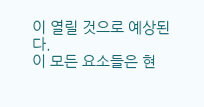이 열릴 것으로 예상된다.
이 모든 요소들은 현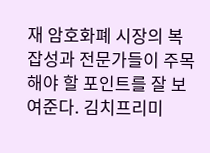재 암호화폐 시장의 복잡성과 전문가들이 주목해야 할 포인트를 잘 보여준다. 김치프리미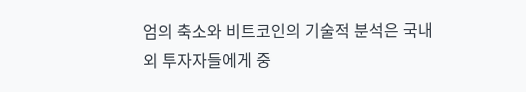엄의 축소와 비트코인의 기술적 분석은 국내외 투자자들에게 중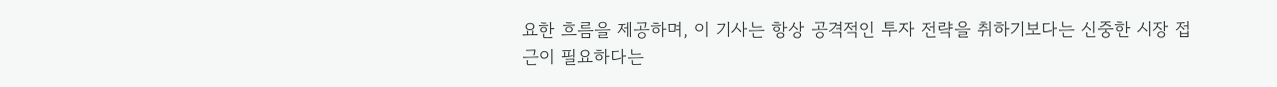요한 흐름을 제공하며, 이 기사는 항상 공격적인 투자 전략을 취하기보다는 신중한 시장 접근이 필요하다는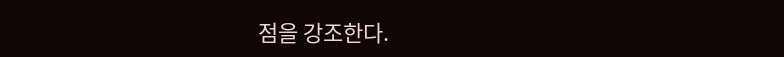점을 강조한다.